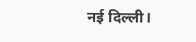नई दिल्ली।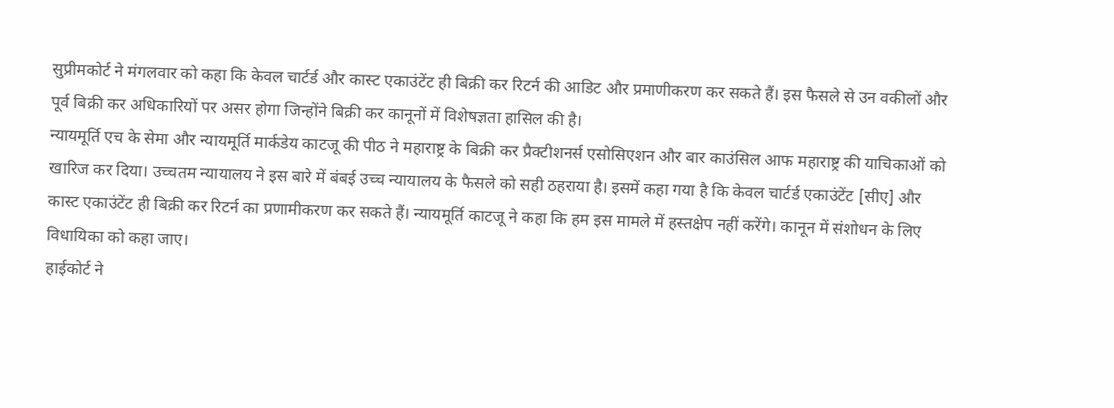सुप्रीमकोर्ट ने मंगलवार को कहा कि केवल चार्टर्ड और कास्ट एकाउंटेंट ही बिक्री कर रिटर्न की आडिट और प्रमाणीकरण कर सकते हैं। इस फैसले से उन वकीलों और पूर्व बिक्री कर अधिकारियों पर असर होगा जिन्होंने बिक्री कर कानूनों में विशेषज्ञता हासिल की है।
न्यायमूर्ति एच के सेमा और न्यायमूर्ति मार्कडेय काटजू की पीठ ने महाराष्ट्र के बिक्री कर प्रैक्टीशनर्स एसोसिएशन और बार काउंसिल आफ महाराष्ट्र की याचिकाओं को खारिज कर दिया। उच्चतम न्यायालय ने इस बारे में बंबई उच्च न्यायालय के फैसले को सही ठहराया है। इसमें कहा गया है कि केवल चार्टर्ड एकाउंटेंट [सीए] और कास्ट एकाउंटेंट ही बिक्री कर रिटर्न का प्रणामीकरण कर सकते हैं। न्यायमूर्ति काटजू ने कहा कि हम इस मामले में हस्तक्षेप नहीं करेंगे। कानून में संशोधन के लिए विधायिका को कहा जाए।
हाईकोर्ट ने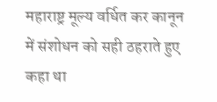महाराष्ट्र मूल्य वर्धित कर कानून में संशोधन को सही ठहराते हुए कहा था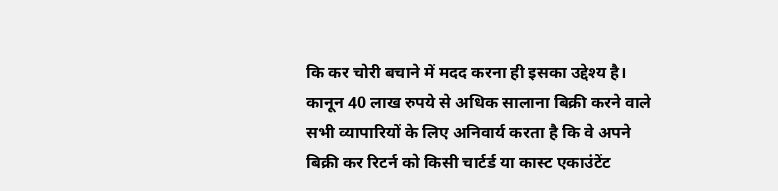कि कर चोरी बचाने में मदद करना ही इसका उद्देश्य है। कानून 40 लाख रुपये से अधिक सालाना बिक्री करने वाले सभी व्यापारियों के लिए अनिवार्य करता है कि वे अपने बिक्री कर रिटर्न को किसी चार्टर्ड या कास्ट एकाउंटेंट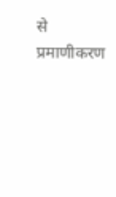से प्रमाणीकरण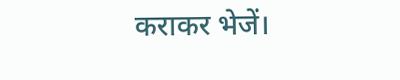कराकर भेजें।